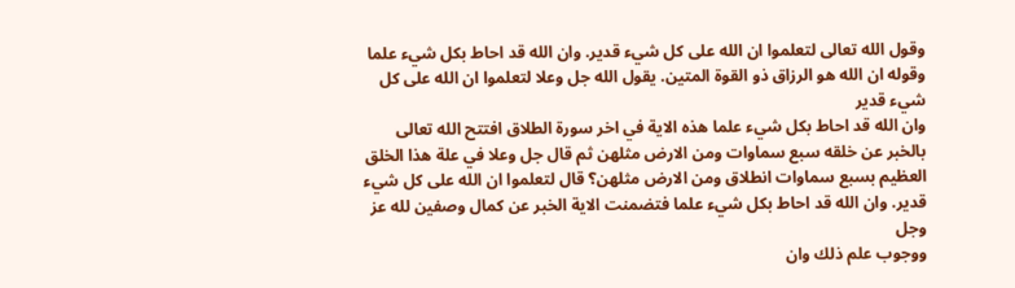وقول الله تعالى لتعلموا ان الله على كل شيء قدير. وان الله قد احاط بكل شيء علما وقوله ان الله هو الرزاق ذو القوة المتين. يقول الله جل وعلا لتعلموا ان الله على كل شيء قدير
وان الله قد احاط بكل شيء علما هذه الاية في اخر سورة الطلاق افتتح الله تعالى بالخبر عن خلقه سبع سماوات ومن الارض مثلهن ثم قال جل وعلا في علة هذا الخلق
العظيم بسبع سماوات انطلاق ومن الارض مثلهن؟ قال لتعلموا ان الله على كل شيء قدير. وان الله قد احاط بكل شيء علما فتضمنت الاية الخبر عن كمال وصفين لله عز وجل
ووجوب علم ذلك وان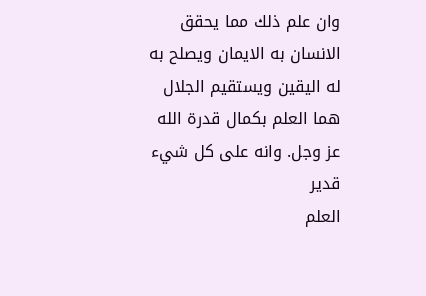وان علم ذلك مما يحقق الانسان به الايمان ويصلح به له اليقين ويستقيم الجلال هما العلم بكمال قدرة الله عز وجل. وانه على كل شيء قدير
العلم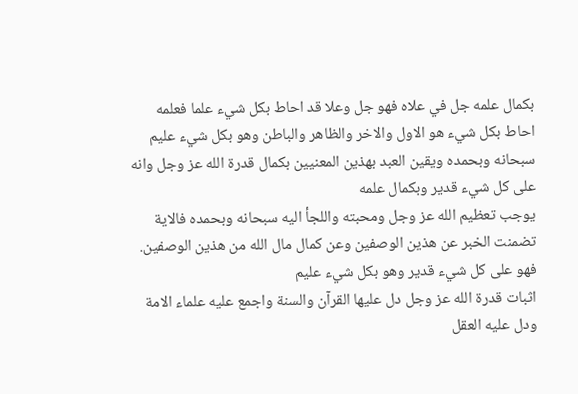بكمال علمه جل في علاه فهو جل وعلا قد احاط بكل شيء علما فعلمه احاط بكل شيء هو الاول والاخر والظاهر والباطن وهو بكل شيء عليم سبحانه وبحمده ويقين العبد بهذين المعنيين بكمال قدرة الله عز وجل وانه على كل شيء قدير وبكمال علمه
يوجب تعظيم الله عز وجل ومحبته واللجأ اليه سبحانه وبحمده فالاية تضمنت الخبر عن هذين الوصفين وعن كمال مال الله من هذين الوصفين. فهو على كل شيء قدير وهو بكل شيء عليم
اثبات قدرة الله عز وجل دل عليها القرآن والسنة واجمع عليه علماء الامة ودل عليه العقل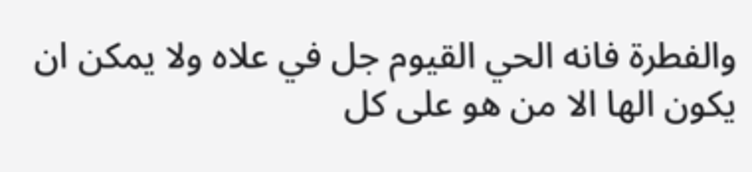والفطرة فانه الحي القيوم جل في علاه ولا يمكن ان يكون الها الا من هو على كل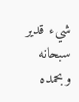شيء قدير سبحانه وبحمده